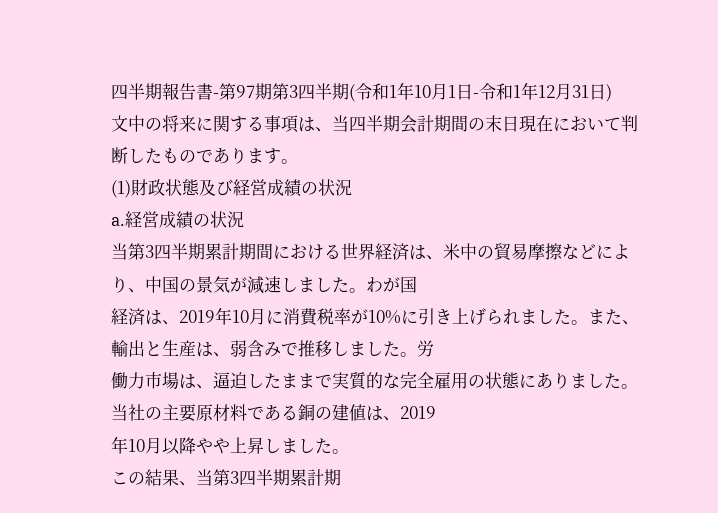四半期報告書-第97期第3四半期(令和1年10月1日-令和1年12月31日)
文中の将来に関する事項は、当四半期会計期間の末日現在において判断したものであります。
(1)財政状態及び経営成績の状況
a.経営成績の状況
当第3四半期累計期間における世界経済は、米中の貿易摩擦などにより、中国の景気が減速しました。わが国
経済は、2019年10月に消費税率が10%に引き上げられました。また、輸出と生産は、弱含みで推移しました。労
働力市場は、逼迫したままで実質的な完全雇用の状態にありました。当社の主要原材料である銅の建値は、2019
年10月以降やや上昇しました。
この結果、当第3四半期累計期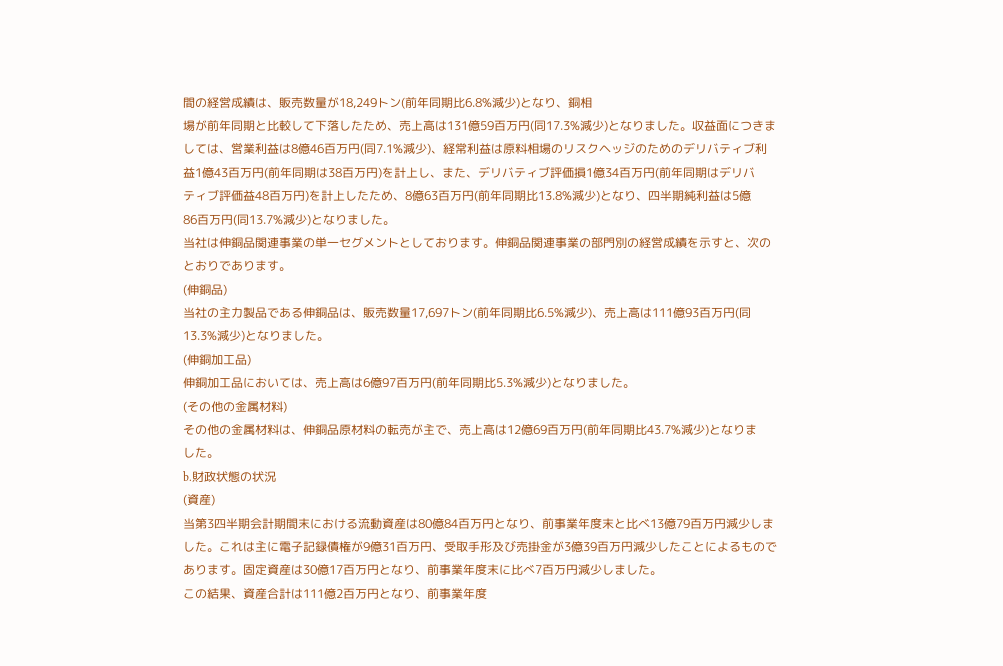間の経営成績は、販売数量が18,249トン(前年同期比6.8%減少)となり、銅相
場が前年同期と比較して下落したため、売上高は131億59百万円(同17.3%減少)となりました。収益面につきま
しては、営業利益は8億46百万円(同7.1%減少)、経常利益は原料相場のリスクヘッジのためのデリバティブ利
益1億43百万円(前年同期は38百万円)を計上し、また、デリバティブ評価損1億34百万円(前年同期はデリバ
ティブ評価益48百万円)を計上したため、8億63百万円(前年同期比13.8%減少)となり、四半期純利益は5億
86百万円(同13.7%減少)となりました。
当社は伸銅品関連事業の単一セグメントとしております。伸銅品関連事業の部門別の経営成績を示すと、次の
とおりであります。
(伸銅品)
当社の主力製品である伸銅品は、販売数量17,697トン(前年同期比6.5%減少)、売上高は111億93百万円(同
13.3%減少)となりました。
(伸銅加工品)
伸銅加工品においては、売上高は6億97百万円(前年同期比5.3%減少)となりました。
(その他の金属材料)
その他の金属材料は、伸銅品原材料の転売が主で、売上高は12億69百万円(前年同期比43.7%減少)となりま
した。
b.財政状態の状況
(資産)
当第3四半期会計期間末における流動資産は80億84百万円となり、前事業年度末と比べ13億79百万円減少しま
した。これは主に電子記録債権が9億31百万円、受取手形及び売掛金が3億39百万円減少したことによるもので
あります。固定資産は30億17百万円となり、前事業年度末に比べ7百万円減少しました。
この結果、資産合計は111億2百万円となり、前事業年度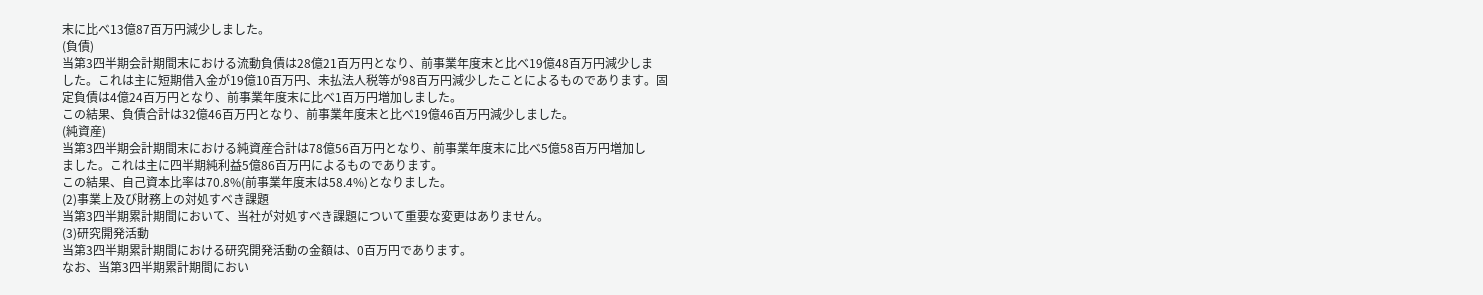末に比べ13億87百万円減少しました。
(負債)
当第3四半期会計期間末における流動負債は28億21百万円となり、前事業年度末と比べ19億48百万円減少しま
した。これは主に短期借入金が19億10百万円、未払法人税等が98百万円減少したことによるものであります。固
定負債は4億24百万円となり、前事業年度末に比べ1百万円増加しました。
この結果、負債合計は32億46百万円となり、前事業年度末と比べ19億46百万円減少しました。
(純資産)
当第3四半期会計期間末における純資産合計は78億56百万円となり、前事業年度末に比べ5億58百万円増加し
ました。これは主に四半期純利益5億86百万円によるものであります。
この結果、自己資本比率は70.8%(前事業年度末は58.4%)となりました。
(2)事業上及び財務上の対処すべき課題
当第3四半期累計期間において、当社が対処すべき課題について重要な変更はありません。
(3)研究開発活動
当第3四半期累計期間における研究開発活動の金額は、0百万円であります。
なお、当第3四半期累計期間におい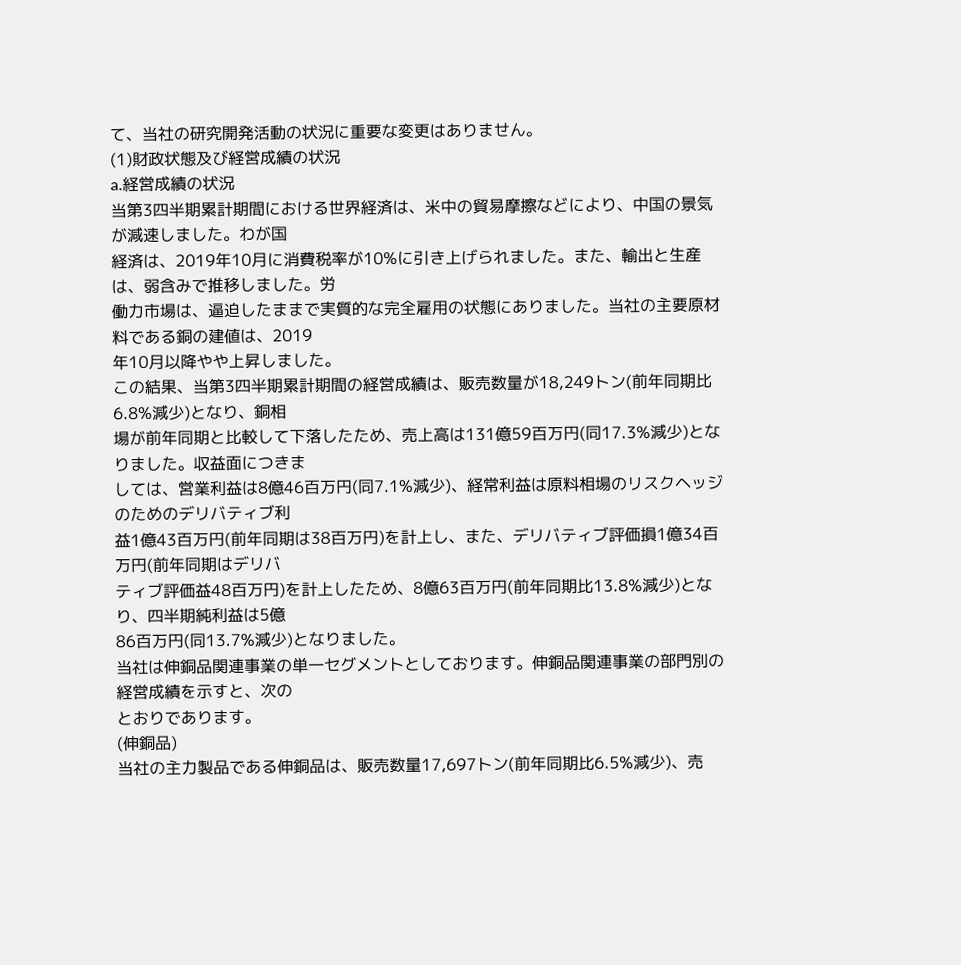て、当社の研究開発活動の状況に重要な変更はありません。
(1)財政状態及び経営成績の状況
a.経営成績の状況
当第3四半期累計期間における世界経済は、米中の貿易摩擦などにより、中国の景気が減速しました。わが国
経済は、2019年10月に消費税率が10%に引き上げられました。また、輸出と生産は、弱含みで推移しました。労
働力市場は、逼迫したままで実質的な完全雇用の状態にありました。当社の主要原材料である銅の建値は、2019
年10月以降やや上昇しました。
この結果、当第3四半期累計期間の経営成績は、販売数量が18,249トン(前年同期比6.8%減少)となり、銅相
場が前年同期と比較して下落したため、売上高は131億59百万円(同17.3%減少)となりました。収益面につきま
しては、営業利益は8億46百万円(同7.1%減少)、経常利益は原料相場のリスクヘッジのためのデリバティブ利
益1億43百万円(前年同期は38百万円)を計上し、また、デリバティブ評価損1億34百万円(前年同期はデリバ
ティブ評価益48百万円)を計上したため、8億63百万円(前年同期比13.8%減少)となり、四半期純利益は5億
86百万円(同13.7%減少)となりました。
当社は伸銅品関連事業の単一セグメントとしております。伸銅品関連事業の部門別の経営成績を示すと、次の
とおりであります。
(伸銅品)
当社の主力製品である伸銅品は、販売数量17,697トン(前年同期比6.5%減少)、売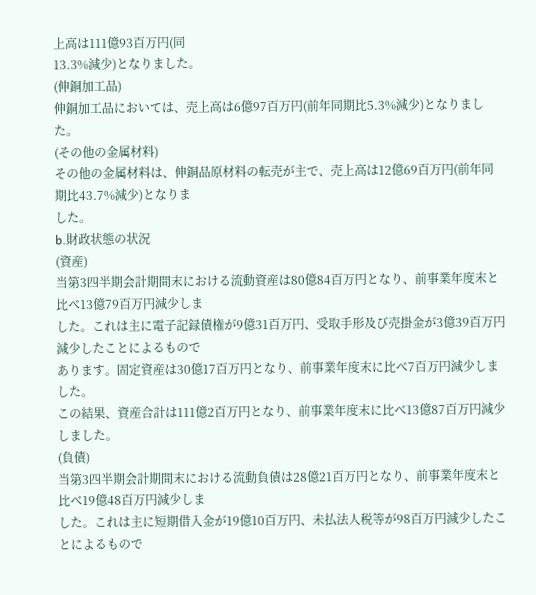上高は111億93百万円(同
13.3%減少)となりました。
(伸銅加工品)
伸銅加工品においては、売上高は6億97百万円(前年同期比5.3%減少)となりました。
(その他の金属材料)
その他の金属材料は、伸銅品原材料の転売が主で、売上高は12億69百万円(前年同期比43.7%減少)となりま
した。
b.財政状態の状況
(資産)
当第3四半期会計期間末における流動資産は80億84百万円となり、前事業年度末と比べ13億79百万円減少しま
した。これは主に電子記録債権が9億31百万円、受取手形及び売掛金が3億39百万円減少したことによるもので
あります。固定資産は30億17百万円となり、前事業年度末に比べ7百万円減少しました。
この結果、資産合計は111億2百万円となり、前事業年度末に比べ13億87百万円減少しました。
(負債)
当第3四半期会計期間末における流動負債は28億21百万円となり、前事業年度末と比べ19億48百万円減少しま
した。これは主に短期借入金が19億10百万円、未払法人税等が98百万円減少したことによるもので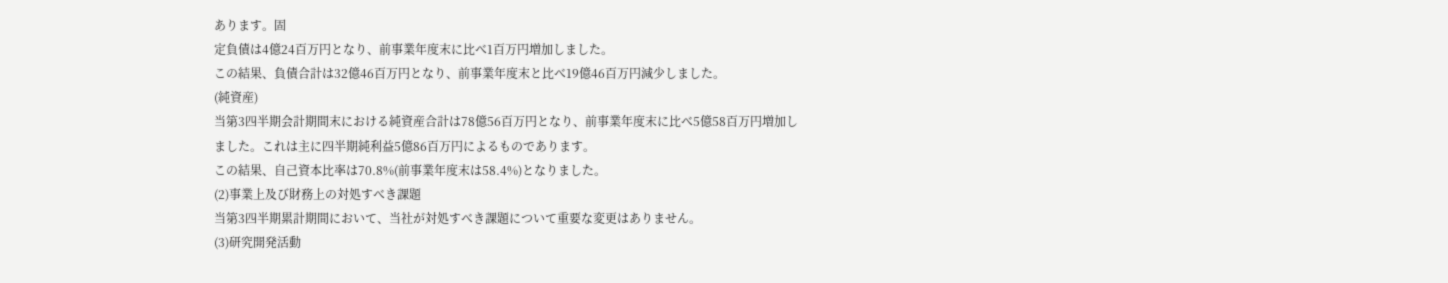あります。固
定負債は4億24百万円となり、前事業年度末に比べ1百万円増加しました。
この結果、負債合計は32億46百万円となり、前事業年度末と比べ19億46百万円減少しました。
(純資産)
当第3四半期会計期間末における純資産合計は78億56百万円となり、前事業年度末に比べ5億58百万円増加し
ました。これは主に四半期純利益5億86百万円によるものであります。
この結果、自己資本比率は70.8%(前事業年度末は58.4%)となりました。
(2)事業上及び財務上の対処すべき課題
当第3四半期累計期間において、当社が対処すべき課題について重要な変更はありません。
(3)研究開発活動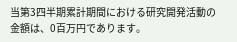当第3四半期累計期間における研究開発活動の金額は、0百万円であります。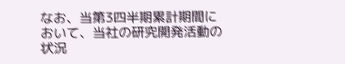なお、当第3四半期累計期間において、当社の研究開発活動の状況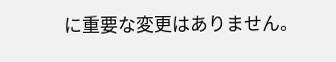に重要な変更はありません。